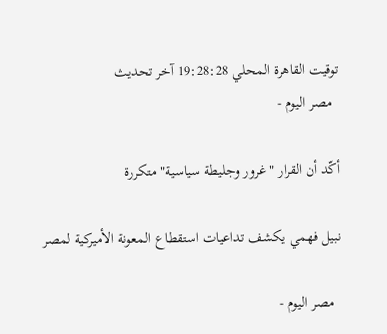توقيت القاهرة المحلي 19:28:28 آخر تحديث
  مصر اليوم -

أكّد أن القرار "غرور وجليطة سياسية" متكررة

نبيل فهمي يكشف تداعيات استقطاع المعونة الأميركية لمصر

  مصر اليوم -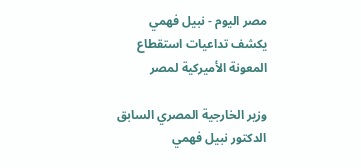مصر اليوم - نبيل فهمي يكشف تداعيات استقطاع المعونة الأميركية لمصر

وزير الخارجية المصري السابق الدكتور نبيل فهمي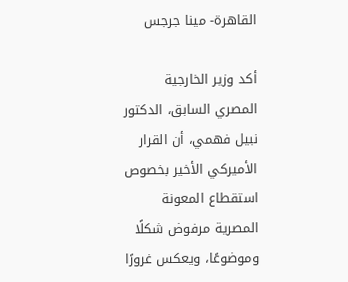القاهرة- مينا جرجس

أكد وزير الخارجية المصري السابق، الدكتور نبيل فهمي، أن القرار الأميركي الأخير بخصوص استقطاع المعونة المصرية مرفوض شكلًا وموضوعًا، ويعكس غرورًا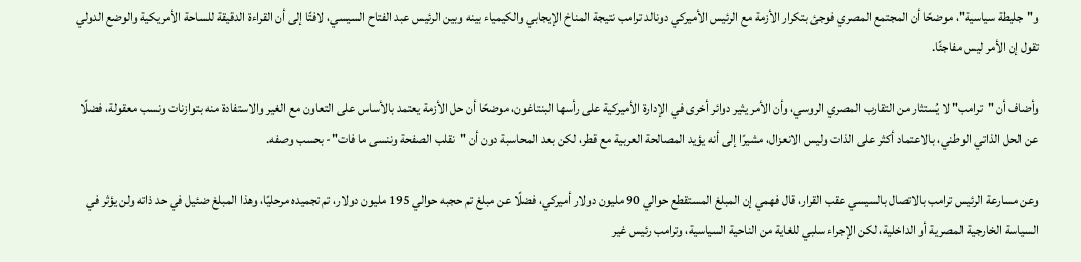و"جليطة سياسية"، موضحًا أن المجتمع المصري فوجئ بتكرار الأزمة مع الرئيس الأميركي دونالد ترامب نتيجة المناخ الإيجابي والكيمياء بينه وبين الرئيس عبد الفتاح السيسي، لافتًا إلى أن القراءة الدقيقة للساحة الأمريكية والوضع الدولي تقول إن الأمر ليس مفاجئًا.

وأضاف أن "ترامب" لا يُستثار من التقارب المصري الروسي، وأن الأمر يثير دوائر أخرى في الإدارة الأميركية على رأسها البنتاغون، موضحًا أن حل الأزمة يعتمد بالأساس على التعاون مع الغير والاستفادة منه بتوازنات ونسب معقولة، فضلًا عن الحل الذاتي الوطني، بالاعتماد أكثر على الذات وليس الانعزال، مشيرًا إلى أنه يؤيد المصالحة العربية مع قطر، لكن بعد المحاسبة دون أن "نقلب الصفحة وننسى ما فات"- بحسب وصفه.

وعن مسارعة الرئيس ترامب بالاتصال بالسيسي عقب القرار، قال فهمي إن المبلغ المستقطع حوالي 90 مليون دولار أميركي، فضلًا عن مبلغ تم حجبه حوالي 195 مليون دولار، تم تجميده مرحليًا، وهذا المبلغ ضئيل في حد ذاته ولن يؤثر في السياسة الخارجية المصرية أو الداخلية، لكن الإجراء سلبي للغاية من الناحية السياسية، وترامب رئيس غير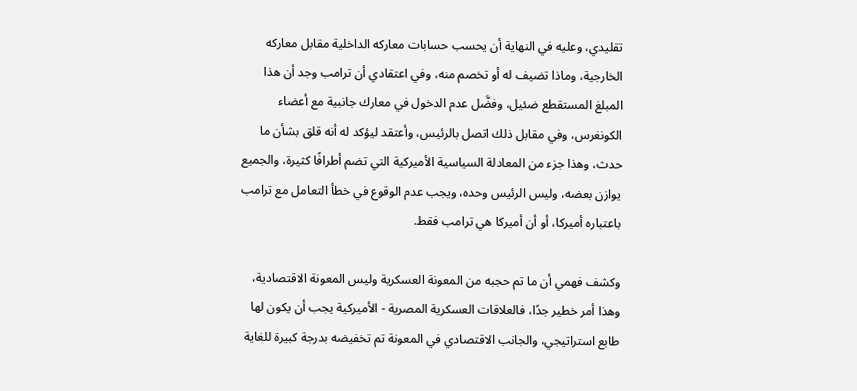تقليدي، وعليه في النهاية أن يحسب حسابات معاركه الداخلية مقابل معاركه الخارجية، وماذا تضيف له أو تخصم منه، وفي اعتقادي أن ترامب وجد أن هذا المبلغ المستقطع ضئيل، وفضَّل عدم الدخول في معارك جانبية مع أعضاء الكونغرس، وفي مقابل ذلك اتصل بالرئيس، وأعتقد ليؤكد له أنه قلق بشأن ما حدث، وهذا جزء من المعادلة السياسية الأميركية التي تضم أطرافًا كثيرة، والجميع يوازن بعضه، وليس الرئيس وحده، ويجب عدم الوقوع في خطأ التعامل مع ترامب باعتباره أميركا، أو أن أميركا هي ترامب فقط.

وكشف فهمي أن ما تم حجبه من المعونة العسكرية وليس المعونة الاقتصادية، وهذا أمر خطير جدًا، فالعلاقات العسكرية المصرية - الأميركية يجب أن يكون لها طابع استراتيجي، والجانب الاقتصادي في المعونة تم تخفيضه بدرجة كبيرة للغاية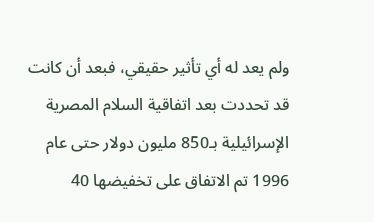ولم يعد له أي تأثير حقيقي، فبعد أن كانت قد تحددت بعد اتفاقية السلام المصرية الإسرائيلية بـ850 مليون دولار حتى عام 1996 تم الاتفاق على تخفيضها 40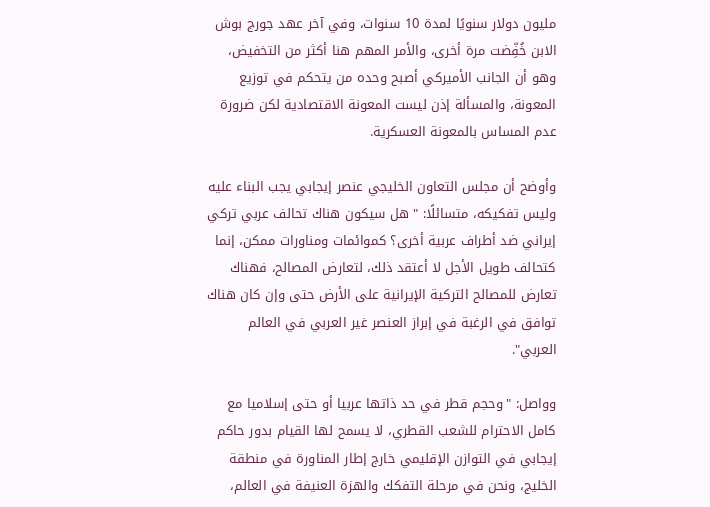مليون دولار سنويًا لمدة 10 سنوات، وفي آخر عهد جورج بوش الابن خُفِّضت مرة أخرى، والأمر المهم هنا أكثر من التخفيض، وهو أن الجانب الأميركي أصبح وحده من يتحكم في توزيع المعونة، والمسألة إذن ليست المعونة الاقتصادية لكن ضرورة عدم المساس بالمعونة العسكرية.

وأوضح أن مجلس التعاون الخليجي عنصر إيجابي يجب البناء عليه وليس تفكيكه، متسائلًا: " هل سيكون هناك تحالف عربي تركي إيراني ضد أطراف عربية أخرى؟ كموائمات ومناورات ممكن، إنما كتحالف طويل الأجل لا أعتقد ذلك، لتعارض المصالح، فهناك تعارض للمصالح التركية الإيرانية على الأرض حتى وإن كان هناك توافق في الرغبة في إبراز العنصر غير العربي في العالم العربي".

وواصل: "وحجم قطر في حد ذاتها عربيا أو حتى إسلاميا مع كامل الاحترام للشعب القطري، لا يسمح لها القيام بدور حاكم إيجابي في التوازن الإقليمي خارج إطار المناورة في منطقة الخليج، ونحن في مرحلة التفكك والهزة العنيفة في العالم،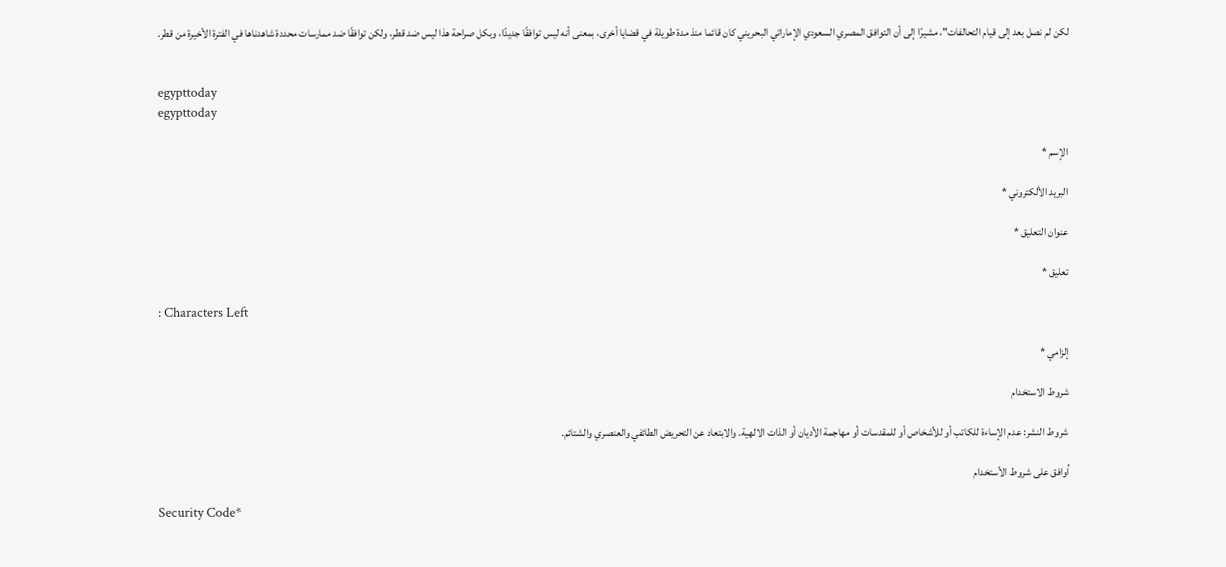لكن لم نصل بعد إلى قيام التحالفات"، مشيرًا إلى أن التوافق المصري السعودي الإماراتي البحريني كان قائما منذ مدة طويلة في قضايا أخرى، بمعنى أنه ليس توافقًا جديدًا، وبكل صراحة هذا ليس ضد قطر، ولكن توافقًا ضد ممارسات محددة شاهدناها في الفترة الأخيرة من قطر.


egypttoday
egypttoday

الإسم *

البريد الألكتروني *

عنوان التعليق *

تعليق *

: Characters Left

إلزامي *

شروط الاستخدام

شروط النشر: عدم الإساءة للكاتب أو للأشخاص أو للمقدسات أو مهاجمة الأديان أو الذات الالهية. والابتعاد عن التحريض الطائفي والعنصري والشتائم.

اُوافق على شروط الأستخدام

Security Code*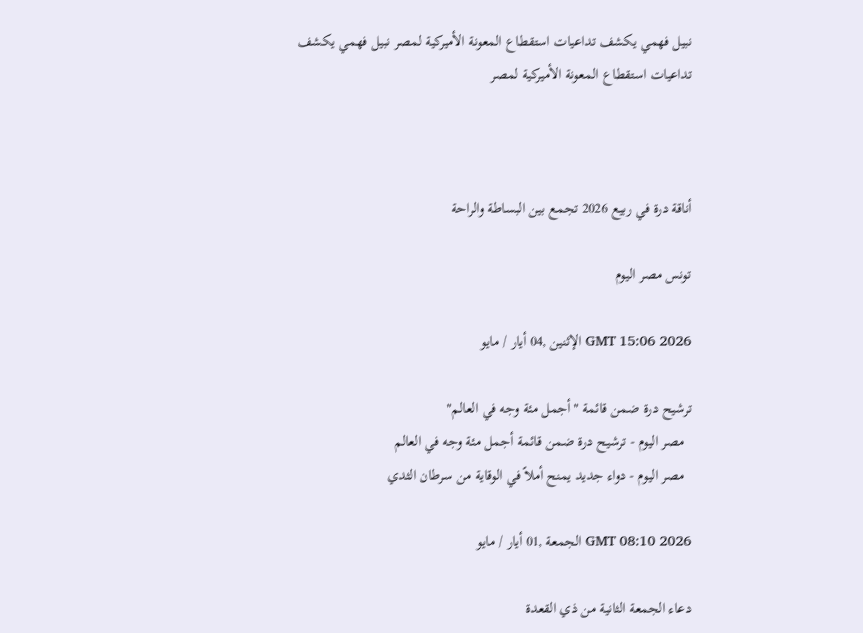نبيل فهمي يكشف تداعيات استقطاع المعونة الأميركية لمصر نبيل فهمي يكشف تداعيات استقطاع المعونة الأميركية لمصر



أناقة درة في ربيع 2026 تجمع بين البساطة والراحة

تونس مصر اليوم

GMT 15:06 2026 الإثنين ,04 أيار / مايو

ترشيح درة ضمن قائمة "أجمل مئة وجه في العالم"
  مصر اليوم - ترشيح درة ضمن قائمة أجمل مئة وجه في العالم
  مصر اليوم - دواء جديد يمنح أملاً في الوقاية من سرطان الثدي

GMT 08:10 2026 الجمعة ,01 أيار / مايو

دعاء الجمعة الثانية من ذي القعدة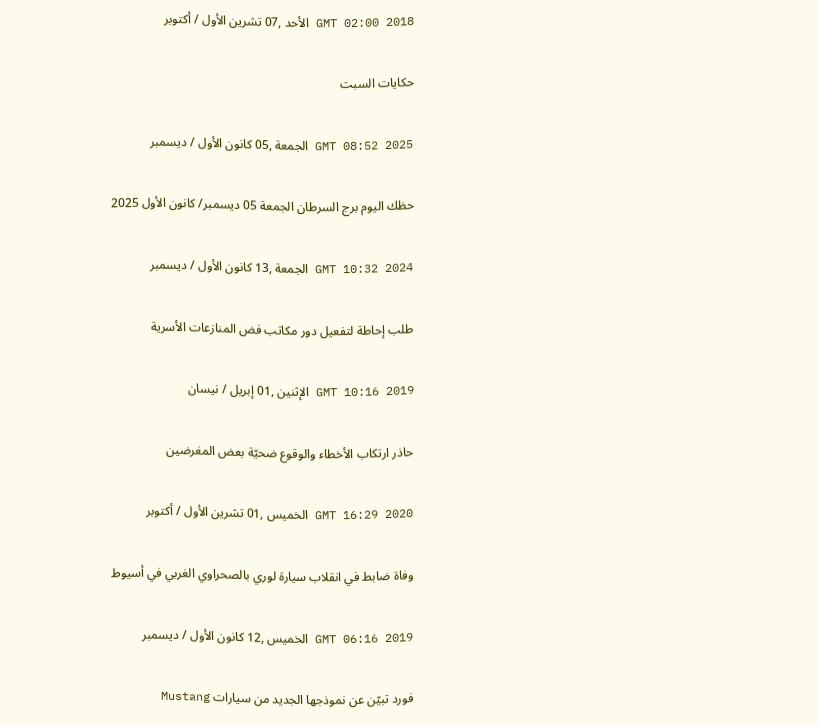GMT 02:00 2018 الأحد ,07 تشرين الأول / أكتوبر

حكايات السبت

GMT 08:52 2025 الجمعة ,05 كانون الأول / ديسمبر

حظك اليوم برج السرطان الجمعة 05 ديسمبر/ كانون الأول 2025

GMT 10:32 2024 الجمعة ,13 كانون الأول / ديسمبر

طلب إحاطة لتفعيل دور مكاتب فض المنازعات الأسرية

GMT 10:16 2019 الإثنين ,01 إبريل / نيسان

حاذر ارتكاب الأخطاء والوقوع ضحيّة بعض المغرضين

GMT 16:29 2020 الخميس ,01 تشرين الأول / أكتوبر

وفاة ضابط في انقلاب سيارة لوري بالصحراوي الغربي في أسيوط

GMT 06:16 2019 الخميس ,12 كانون الأول / ديسمبر

فورد تبيّن عن نموذجها الجديد من سيارات Mustang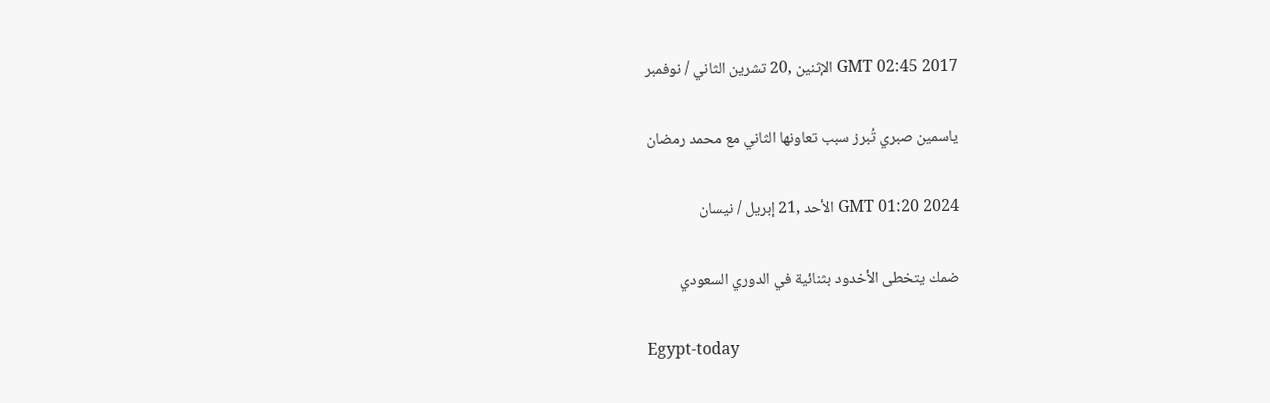GMT 02:45 2017 الإثنين ,20 تشرين الثاني / نوفمبر

ياسمين صبري تُبرز سبب تعاونها الثاني مع محمد رمضان

GMT 01:20 2024 الأحد ,21 إبريل / نيسان

ضمك يتخطى الأخدود بثنائية في الدوري السعودي

Egypt-today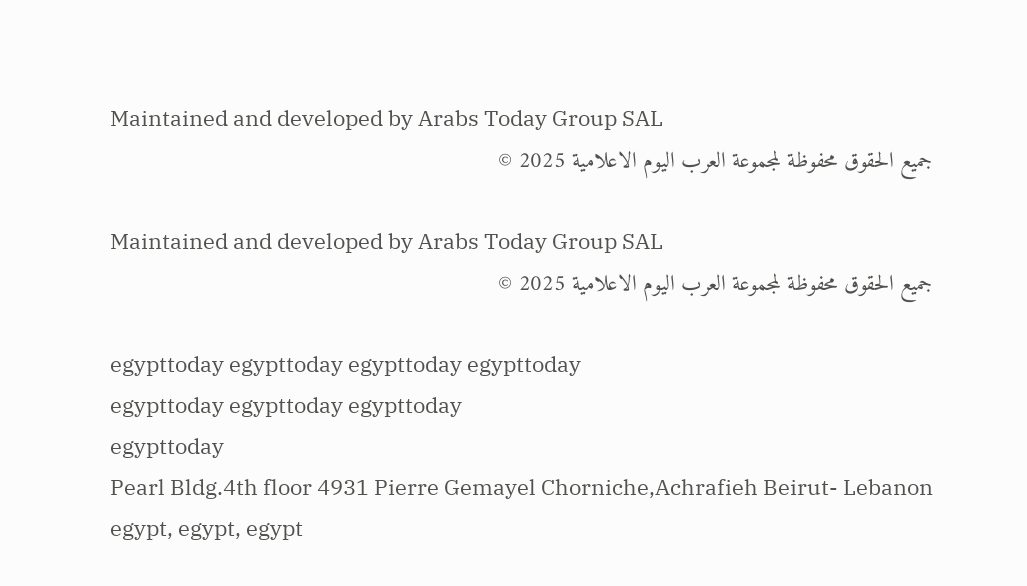Maintained and developed by Arabs Today Group SAL
جميع الحقوق محفوظة لمجموعة العرب اليوم الاعلامية 2025 ©

Maintained and developed by Arabs Today Group SAL
جميع الحقوق محفوظة لمجموعة العرب اليوم الاعلامية 2025 ©

egypttoday egypttoday egypttoday egypttoday
egypttoday egypttoday egypttoday
egypttoday
Pearl Bldg.4th floor 4931 Pierre Gemayel Chorniche,Achrafieh Beirut- Lebanon
egypt, egypt, egypt